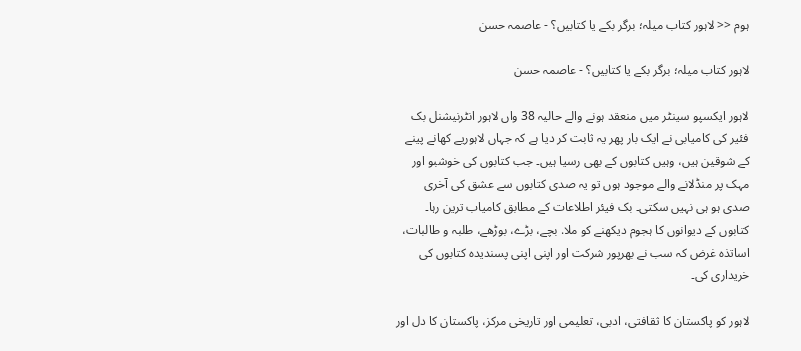ہوم << لاہور کتاب میلہ؛ برگر بکے یا کتابیں؟ - عاصمہ حسن

لاہور کتاب میلہ؛ برگر بکے یا کتابیں؟ - عاصمہ حسن

لاہور ایکسپو سینٹر میں منعقد ہونے والے حالیہ 38 واں لاہور انٹرنیشنل بک فئیر کی کامیابی نے ایک بار پھر یہ ثابت کر دیا ہے کہ جہاں لاہوریے کھانے پینے کے شوقین ہیں، وہیں کتابوں کے بھی رسیا ہیں۔ جب کتابوں کی خوشبو اور مہک پر منڈلانے والے موجود ہوں تو یہ صدی کتابوں سے عشق کی آخری صدی ہو ہی نہیں سکتی۔ بک فیئر اطلاعات کے مطابق کامیاب ترین رہا۔ کتابوں کے دیوانوں کا ہجوم دیکھنے کو ملا. بچے، بڑے، بوڑھے، طلبہ و طالبات، اساتذہ غرض کہ سب نے بھرپور شرکت اور اپنی اپنی پسندیدہ کتابوں کی خریداری کی۔

لاہور کو پاکستان کا ثقافتی، ادبی، تعلیمی اور تاریخی مرکز، پاکستان کا دل اور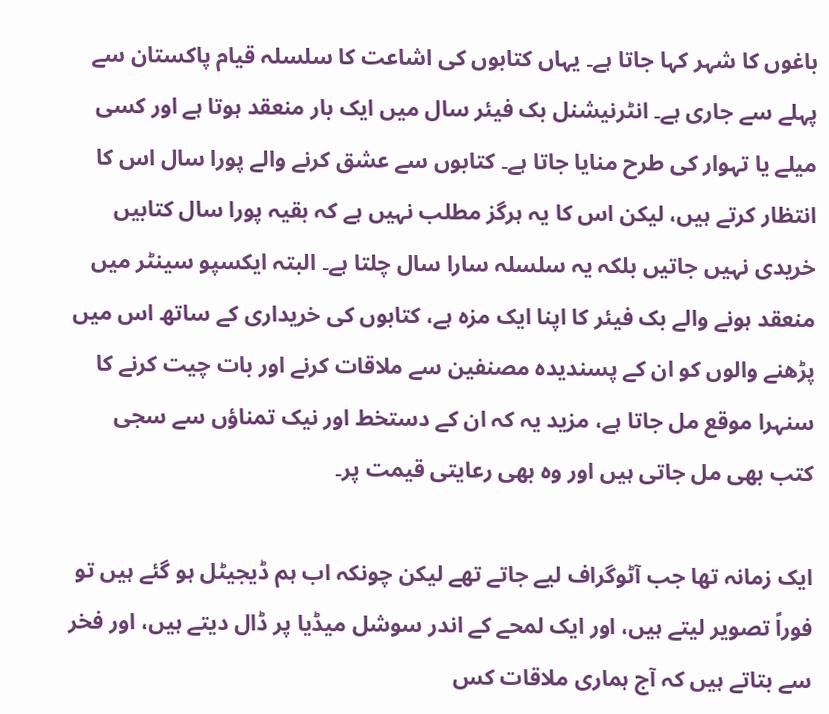باغوں کا شہر کہا جاتا ہے۔ یہاں کتابوں کی اشاعت کا سلسلہ قیام پاکستان سے پہلے سے جاری ہے۔ انٹرنیشنل بک فیئر سال میں ایک بار منعقد ہوتا ہے اور کسی میلے یا تہوار کی طرح منایا جاتا ہے۔ کتابوں سے عشق کرنے والے پورا سال اس کا انتظار کرتے ہیں، لیکن اس کا یہ ہرگز مطلب نہیں ہے کہ بقیہ پورا سال کتابیں خریدی نہیں جاتیں بلکہ یہ سلسلہ سارا سال چلتا ہے۔ البتہ ایکسپو سینٹر میں منعقد ہونے والے بک فیئر کا اپنا ایک مزہ ہے، کتابوں کی خریداری کے ساتھ اس میں پڑھنے والوں کو ان کے پسندیدہ مصنفین سے ملاقات کرنے اور بات چیت کرنے کا سنہرا موقع مل جاتا ہے، مزید یہ کہ ان کے دستخط اور نیک تمناؤں سے سجی کتب بھی مل جاتی ہیں اور وہ بھی رعایتی قیمت پر۔

ایک زمانہ تھا جب آٹوگراف لیے جاتے تھے لیکن چونکہ اب ہم ڈیجیٹل ہو گئے ہیں تو فوراً تصویر لیتے ہیں، اور ایک لمحے کے اندر سوشل میڈیا پر ڈال دیتے ہیں، اور فخر سے بتاتے ہیں کہ آج ہماری ملاقات کس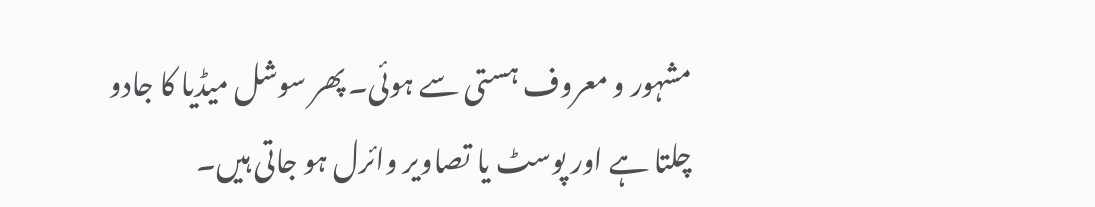مشہور و معروف ہستی سے ہوئی۔ پھر سوشل میڈیا کا جادو چلتا ہے اور پوسٹ یا تصاویر وائرل ہو جاتی ہیں۔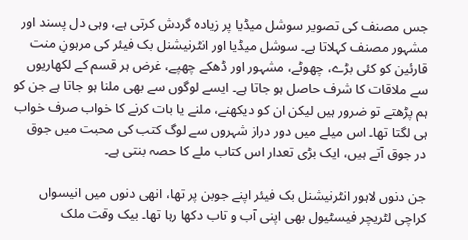جس مصنف کی تصویر سوشل میڈیا پر زیادہ گردش کرتی ہے، وہی دل پسند اور مشہور مصنف کہلاتا ہے۔ سوشل میڈیا اور انٹرنیشنل بک فیئر کی مرہونِ منت قارئین کو کئی بڑے، چھوٹے، مشہور اور ڈھکے چھپے، غرض ہر قسم کے لکھاریوں سے ملاقات کا شرف حاصل ہو جاتا ہے۔ ایسے لوگوں سے بھی ملنا ہو جاتا ہے جن کو ہم پڑھتے تو ضرور ہیں لیکن ان کو دیکھنے، ملنے یا بات کرنے کا خواب صرف خواب ہی لگتا تھا۔ اس میلے میں دور دراز شہروں سے لوگ کتب کی محبت میں جوق در جوق آتے ہیں، ایک بڑی تعدار اس کتاب ملے کا حصہ بنتی ہے۔

جن دنوں لاہور انٹرنیشنل بک فیئر اپنے جوبن پر تھا، انھی دنوں میں انیسواں کراچی لٹریچر فیسٹیول بھی اپنی آب و تاب دکھا رہا تھا۔ بیک وقت ملک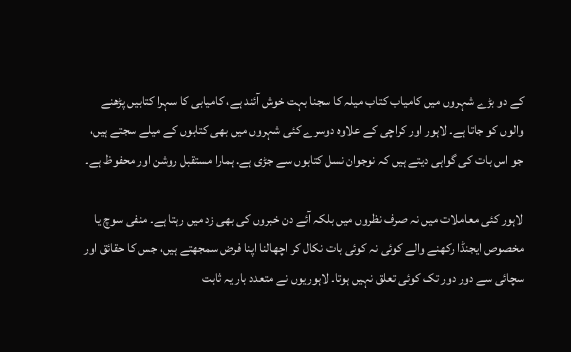کے دو بڑے شہروں میں کامیاب کتاب میلہ کا سجنا بہت خوش آئند ہے، کامیابی کا سہرا کتابیں پڑھنے والوں کو جاتا ہے۔ لاہور اور کراچی کے علاوہ دوسرے کئی شہروں میں بھی کتابوں کے میلے سجتے ہیں، جو اس بات کی گواہی دیتے ہیں کہ نوجوان نسل کتابوں سے جڑی ہے. ہمارا مستقبل روشن اور محفوظ ہے۔

لاہور کئی معاملات میں نہ صرف نظروں میں بلکہ آئے دن خبروں کی بھی زد میں رہتا ہے۔ منفی سوچ یا مخصوص ایجنڈا رکھنے والے کوئی نہ کوئی بات نکال کر اچھالنا اپنا فرض سمجھتے ہیں، جس کا حقائق اور سچائی سے دور دور تک کوئی تعلق نہیں ہوتا۔ لاہوریوں نے متعدد بار یہ ثابت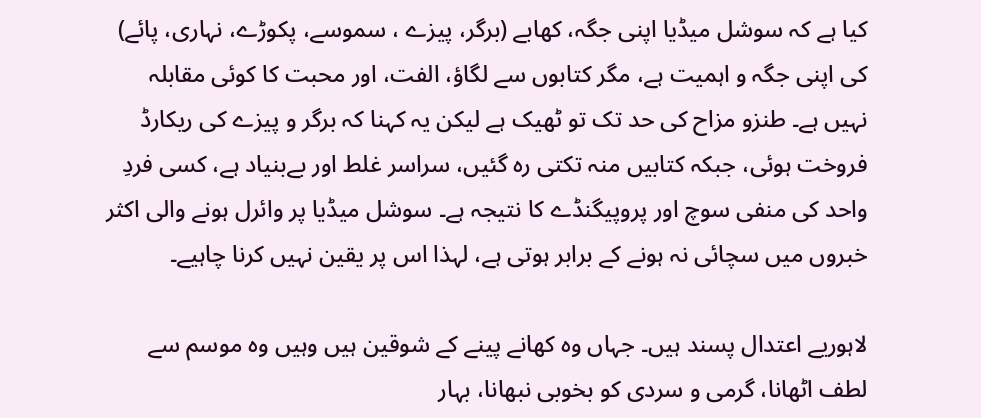کیا ہے کہ سوشل میڈیا اپنی جگہ، کھابے (برگر، پیزے ، سموسے، پکوڑے، نہاری، پائے) کی اپنی جگہ و اہمیت ہے، مگر کتابوں سے لگاؤ، الفت، اور محبت کا کوئی مقابلہ نہیں ہے۔ طنزو مزاح کی حد تک تو ٹھیک ہے لیکن یہ کہنا کہ برگر و پیزے کی ریکارڈ فروخت ہوئی، جبکہ کتابیں منہ تکتی رہ گئیں، سراسر غلط اور بےبنیاد ہے، کسی فردِ واحد کی منفی سوچ اور پروپیگنڈے کا نتیجہ ہے۔ سوشل میڈیا پر وائرل ہونے والی اکثر خبروں میں سچائی نہ ہونے کے برابر ہوتی ہے، لہذا اس پر یقین نہیں کرنا چاہیے۔

لاہوریے اعتدال پسند ہیں۔ جہاں وہ کھانے پینے کے شوقین ہیں وہیں وہ موسم سے لطف اٹھانا، گرمی و سردی کو بخوبی نبھانا، بہار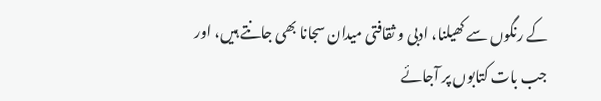کے رنگوں سے کھیلنا، ادبی و ثقافتی میدان سجانا بھی جانتے ہیں، اور جب بات کتابوں پر آجائے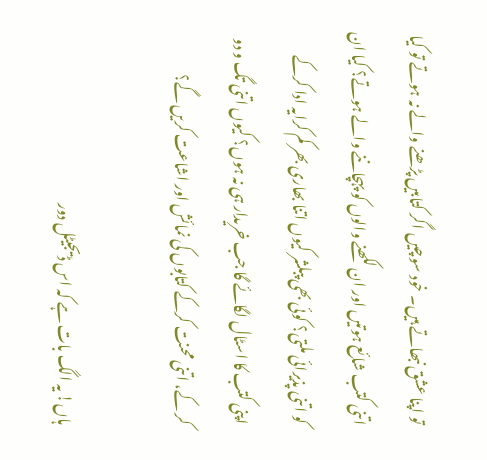تو اپنا عشق نبھاتے ہیں۔ خود سوچیں اگر کتابیں پڑھنے والے نہ ہوتے تو کیا اتنی کتب شائع ہوتیں اور ان لکھنے والوں کو پہچاننے والے ہوتے؟ کیا ان کو اتنی پذیرائی ملتی؟ کوئی بھی پبلشر کیوں اتنا بھاری بھر کم کرایہ ادا کرکے اپنی کتب کا اسٹال لگائے گا جب خریدار ہی نہ ہوں؟ کیوں اتنی تگ و دو کر کے، اتنی محنت کرکے کتابوں کی نمائش اور اشاعت کریں گے؟

ہاں! یہ الگ بات ہے کہ اس ڈیجیٹل دور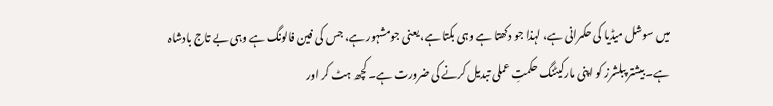میں سوشل میڈیا کی حکمرانی ہے، لہذا جو دکھتا ہے وہی بکتا ہے، یعنی جومشہور ہے، جس کی فین فالونگ ہے وہی بے تاج بادشاہ ہے۔ بیشتر پبلشرز کو اپنی مارکیٹنگ حکمتِ عملی تبدیل کرنے کی ضرورت ہے۔ کچھ ہٹ کر اور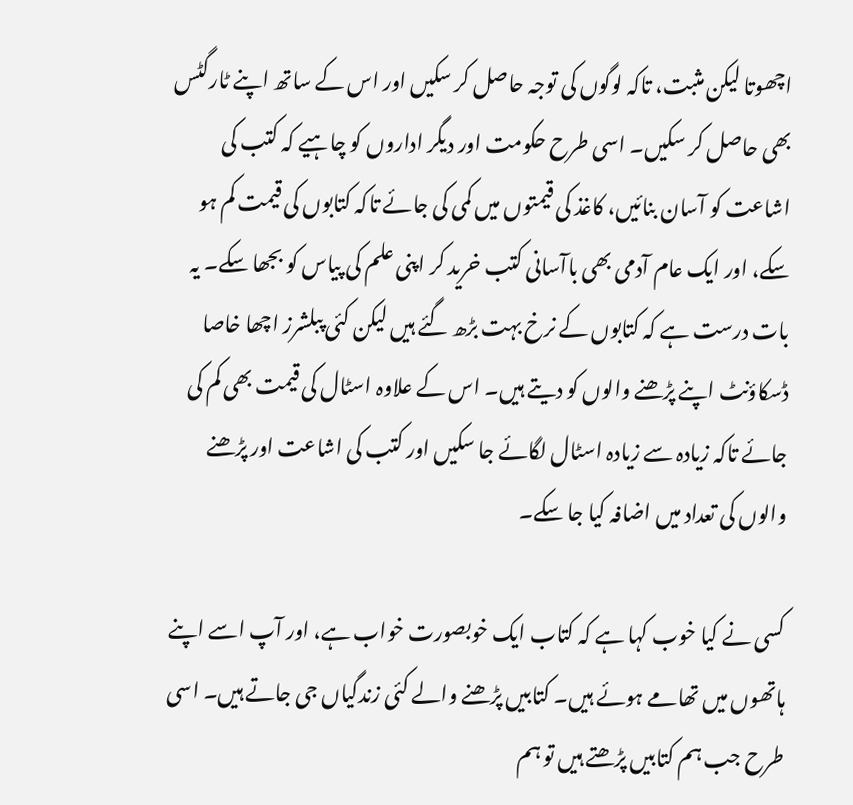اچھوتا لیکن مثبت، تاکہ لوگوں کی توجہ حاصل کر سکیں اور اس کے ساتھ اپنے ٹارگٹس بھی حاصل کر سکیں۔ اسی طرح حکومت اور دیگر اداروں کو چاہیے کہ کتب کی اشاعت کو آسان بنائیں، کاغذ کی قیمتوں میں کمی کی جائے تاکہ کتابوں کی قیمت کم ہو سکے، اور ایک عام آدمی بھی باآسانی کتب خرید کر اپنی علم کی پیاس کو بجھا سکے۔ یہ بات درست ہے کہ کتابوں کے نرخ بہت بڑھ گئے ہیں لیکن کئی پبلشرز اچھا خاصا ڈسکاؤنٹ اپنے پڑھنے والوں کو دیتے ہیں۔ اس کے علاوہ اسٹال کی قیمت بھی کم کی جائے تاکہ زیادہ سے زیادہ اسٹال لگائے جا سکیں اور کتب کی اشاعت اور پڑھنے والوں کی تعداد میں اضافہ کیا جا سکے۔

کسی نے کیا خوب کہا ہے کہ کتاب ایک خوبصورت خواب ہے، اور آپ اسے اپنے ہاتھوں میں تھامے ہوئے ہیں۔ کتابیں پڑھنے والے کئی زندگیاں جی جاتے ہیں۔ اسی طرح جب ہم کتابیں پڑھتے ہیں تو ہم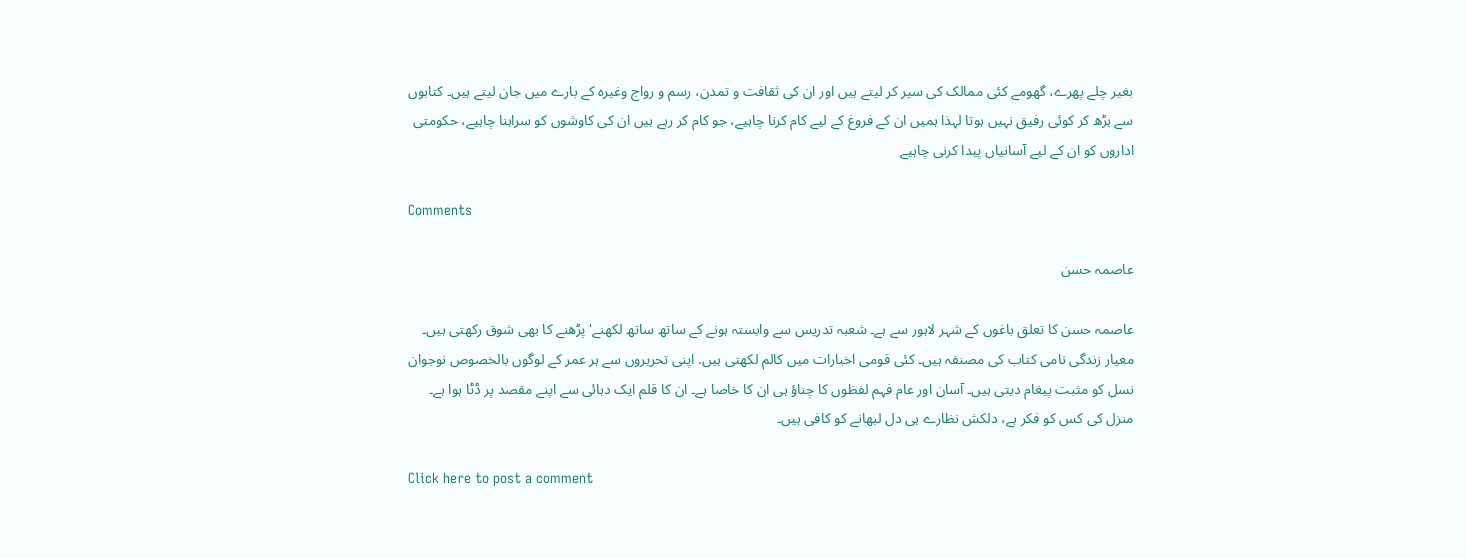بغیر چلے پھرے، گھومے کئی ممالک کی سیر کر لیتے ہیں اور ان کی ثقافت و تمدن، رسم و رواج وغیرہ کے بارے میں جان لیتے ہیں۔ کتابوں سے بڑھ کر کوئی رفیق نہیں ہوتا لہذا ہمیں ان کے فروغ کے لیے کام کرنا چاہیے، جو کام کر رہے ہیں ان کی کاوشوں کو سراہنا چاہیے، حکومتی اداروں کو ان کے لیے آسانیاں پیدا کرنی چاہیے

Comments

عاصمہ حسن

عاصمہ حسن کا تعلق باغوں کے شہر لاہور سے ہے۔ شعبہ تدریس سے وابستہ ہونے کے ساتھ ساتھ لکھنے' پڑھنے کا بھی شوق رکھتی ہیں۔ معیار زندگی نامی کتاب کی مصنفہ ہیں۔ کئی قومی اخبارات میں کالم لکھتی ہیں. اپنی تحریروں سے ہر عمر کے لوگوں بالخصوص نوجوان نسل کو مثبت پیغام دیتی ہیں۔ آسان اور عام فہم لفظوں کا چناؤ ہی ان کا خاصا ہے۔ ان کا قلم ایک دہائی سے اپنے مقصد پر ڈٹا ہوا ہے۔ منزل کی کس کو فکر ہے، دلکش نظارے ہی دل لبھانے کو کافی ہیں۔

Click here to post a comment